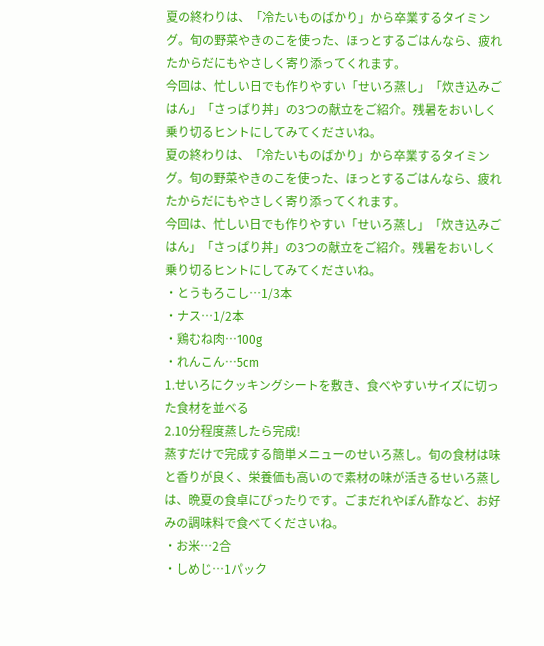夏の終わりは、「冷たいものばかり」から卒業するタイミング。旬の野菜やきのこを使った、ほっとするごはんなら、疲れたからだにもやさしく寄り添ってくれます。
今回は、忙しい日でも作りやすい「せいろ蒸し」「炊き込みごはん」「さっぱり丼」の3つの献立をご紹介。残暑をおいしく乗り切るヒントにしてみてくださいね。
夏の終わりは、「冷たいものばかり」から卒業するタイミング。旬の野菜やきのこを使った、ほっとするごはんなら、疲れたからだにもやさしく寄り添ってくれます。
今回は、忙しい日でも作りやすい「せいろ蒸し」「炊き込みごはん」「さっぱり丼」の3つの献立をご紹介。残暑をおいしく乗り切るヒントにしてみてくださいね。
・とうもろこし…1/3本
・ナス…1/2本
・鶏むね肉…100g
・れんこん…5cm
1.せいろにクッキングシートを敷き、食べやすいサイズに切った食材を並べる
2.10分程度蒸したら完成!
蒸すだけで完成する簡単メニューのせいろ蒸し。旬の食材は味と香りが良く、栄養価も高いので素材の味が活きるせいろ蒸しは、晩夏の食卓にぴったりです。ごまだれやぽん酢など、お好みの調味料で食べてくださいね。
・お米…2合
・しめじ…1パック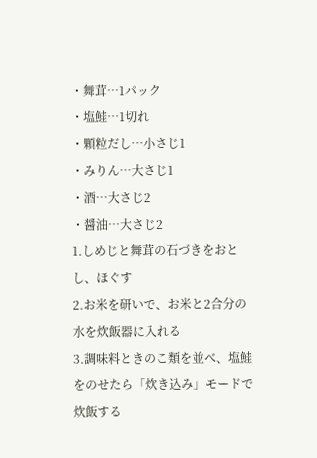・舞茸…1パック
・塩鮭…1切れ
・顆粒だし…小さじ1
・みりん…大さじ1
・酒…大さじ2
・醤油…大さじ2
1.しめじと舞茸の石づきをおとし、ほぐす
2.お米を研いで、お米と2合分の水を炊飯器に入れる
3.調味料ときのこ類を並べ、塩鮭をのせたら「炊き込み」モードで炊飯する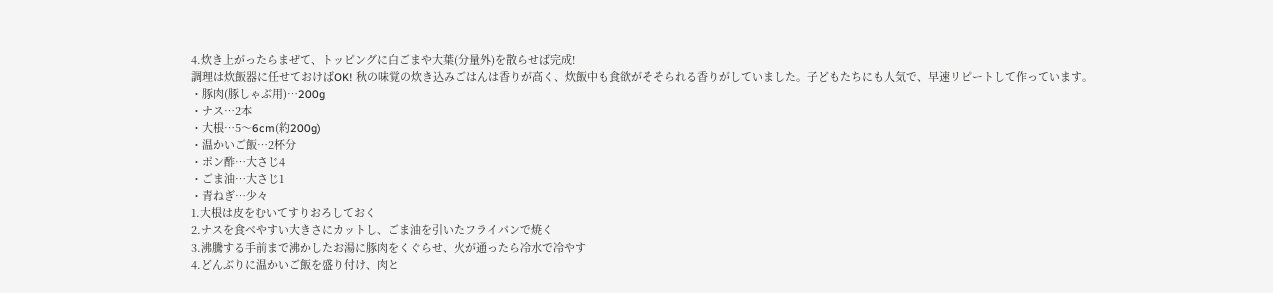4.炊き上がったらまぜて、トッピングに白ごまや大葉(分量外)を散らせば完成!
調理は炊飯器に任せておけばOK! 秋の味覚の炊き込みごはんは香りが高く、炊飯中も食欲がそそられる香りがしていました。子どもたちにも人気で、早速リピートして作っています。
・豚肉(豚しゃぶ用)…200g
・ナス…2本
・大根…5〜6cm(約200g)
・温かいご飯…2杯分
・ポン酢…大さじ4
・ごま油…大さじ1
・青ねぎ…少々
1.大根は皮をむいてすりおろしておく
2.ナスを食べやすい大きさにカットし、ごま油を引いたフライパンで焼く
3.沸騰する手前まで沸かしたお湯に豚肉をくぐらせ、火が通ったら冷水で冷やす
4.どんぶりに温かいご飯を盛り付け、肉と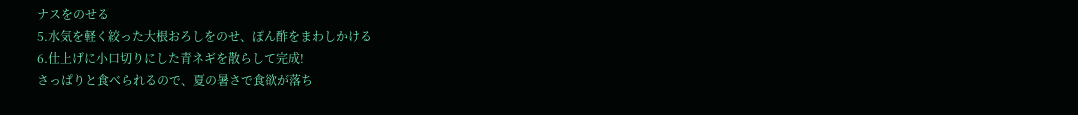ナスをのせる
5.水気を軽く絞った大根おろしをのせ、ぽん酢をまわしかける
6.仕上げに小口切りにした青ネギを散らして完成!
さっぱりと食べられるので、夏の暑さで食欲が落ち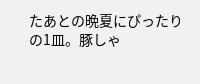たあとの晩夏にぴったりの1皿。豚しゃ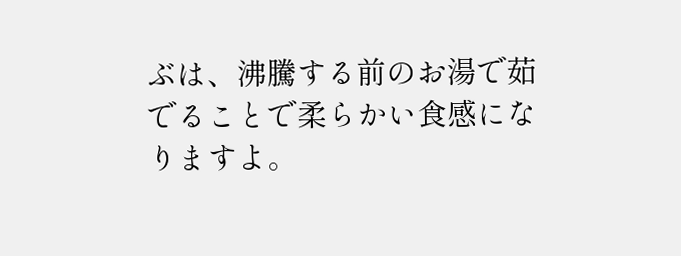ぶは、沸騰する前のお湯で茹でることで柔らかい食感になりますよ。